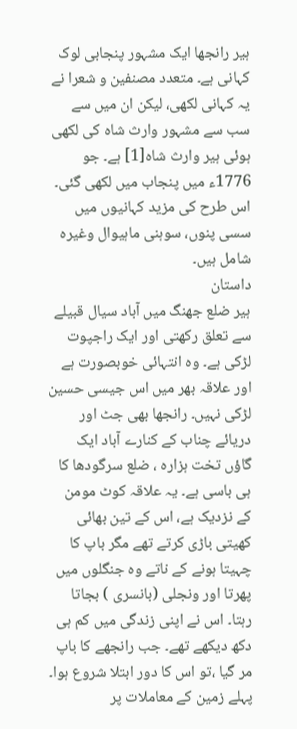ہیر رانجھا ایک مشہور پنجابی لوک کہانی ہے۔ متعدد مصنفین و شعرا نے یہ کہانی لکھی، لیکن ان میں سے سب سے مشہور وارث شاہ کی لکھی ہوئی ہیر وارث شاہ[1] ہے۔ جو 1776ء میں پنجاب میں لکھی گئی۔ اس طرح کی مزید کہانیوں میں سسی پنوں، سوہنی ماہیوال وغیرہ شامل ہیں۔
داستان
ہیر ضلع جھنگ میں آباد سیال قبیلے سے تعلق رکھتی اور ایک راجپوت لڑکی ہے۔ وہ انتہائی خوبصورت ہے اور علاقہ بھر میں اس جیسی حسین لڑکی نہیں۔ رانجھا بھی جٹ اور دریائے چناب کے کنارے آباد ایک گاؤں تخت ہزارہ ، ضلع سرگودھا کا ہی باسی ہے۔ یہ علاقہ کوٹ مومن کے نزدیک ہے، اس کے تین بھائی کھیتی باڑی کرتے تھے مگر باپ کا چہیتا ہونے کے ناتے وہ جنگلوں میں پھرتا اور ونجلی (بانسری ) بجاتا رہتا۔ اس نے اپنی زندگی میں کم ہی دکھ دیکھے تھے۔ جب رانجھے کا باپ مر گیا ،تو اس کا دور ابتلا شروع ہوا۔ پہلے زمین کے معاملات پر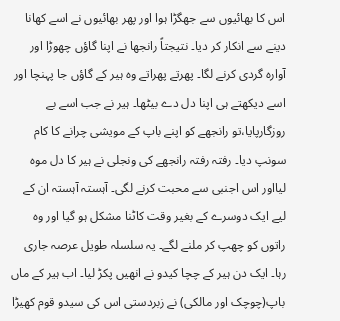اس کا بھائیوں سے جھگڑا ہوا اور پھر بھائیوں نے اسے کھانا دینے سے انکار کر دیا۔ نتیجتاً رانجھا نے اپنا گاؤں چھوڑا اور آوارہ گردی کرنے لگا۔ پھرتے پھراتے وہ ہیر کے گاؤں جا پہنچا اور اسے دیکھتے ہی اپنا دل دے بیٹھا۔ ہیر نے جب اسے بے روزگارپایا،تو رانجھے کو اپنے باپ کے مویشی چرانے کا کام سونپ دیا۔ رفتہ رفتہ رانجھے کی ونجلی نے ہیر کا دل موہ لیااور اس اجنبی سے محبت کرنے لگی۔ آہستہ آہستہ ان کے لیے ایک دوسرے کے بغیر وقت کاٹنا مشکل ہو گیا اور وہ راتوں کو چھپ کر ملنے لگے۔ یہ سلسلہ طویل عرصہ جاری رہا۔ ایک دن ہیر کے چچا کیدو نے انھیں پکڑ لیا۔ اب ہیر کے ماں باپ(چوچک اور مالکی) نے زبردستی اس کی سیدو قوم کھیڑا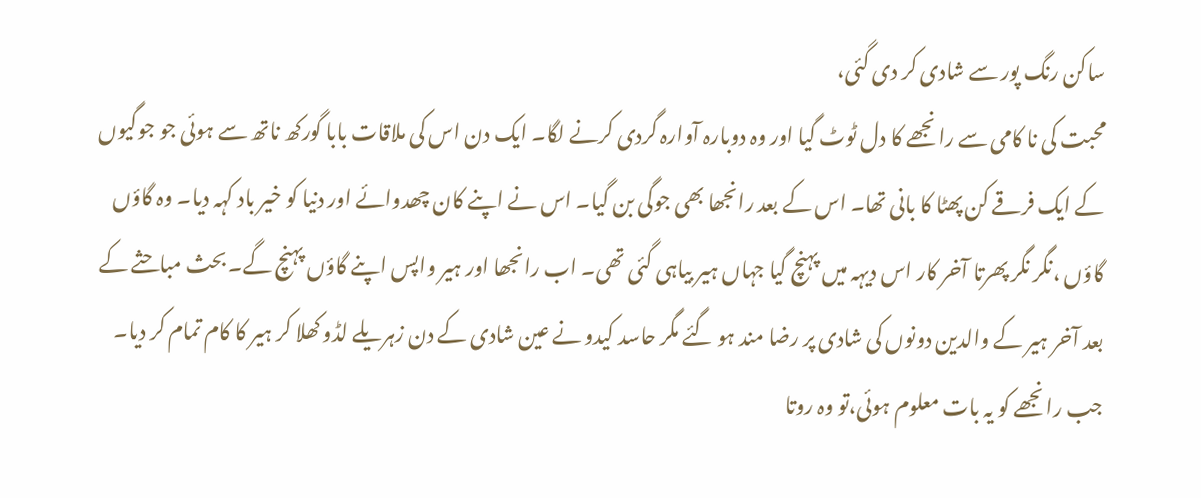ساکن رنگ پور سے شادی کر دی گئی،
محبت کی نا کامی سے رانجھے کا دل ٹوٹ گیا اور وہ دوبارہ آوارہ گردی کرنے لگا۔ ایک دن اس کی ملاقات بابا گورکھ ناتھ سے ہوئی جو جوگیوں کے ایک فرقے کن پھٹا کا بانی تھا۔ اس کے بعد رانجھا بھی جوگی بن گیا۔ اس نے اپنے کان چھدوائے اور دنیا کو خیر باد کہہ دیا۔ وہ گاؤں گاؤں ،نگر نگر پھرتا آخر کار اس دیہہ میں پہنچ گیا جہاں ہیر بیاہی گئی تھی۔ اب رانجھا اور ہیر واپس اپنے گاؤں پہنچ گے۔ بحث مباحثے کے بعد آخر ہیر کے والدین دونوں کی شادی پر رضا مند ہو گئے مگر حاسد کیدو نے عین شادی کے دن زہریلے لڈو کھلا کر ہیر کا کام تمام کر دیا۔ جب رانجھے کو یہ بات معلوم ہوئی،تو وہ روتا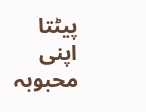پیٹتا اپنی محبوبہ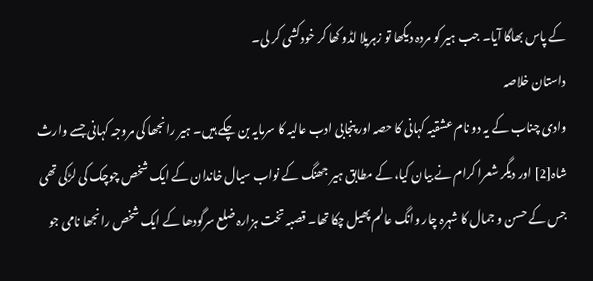کے پاس بھاگا آیا۔ جب ہیر کو مردہ دیکھا تو زہریلا لڈو کھا کر خودکشی کر لی۔
داستان خلاصہ
وادی چناب کے یہ دو نام عشقیہ کہانی کا حصہ اور پنجابی ادب عالیہ کا سرمایہ بن چکے ہیں۔ ہیر رانجھا کی مروجہ کہانی جسے وارث شاہ[2] اور دیگر شعرا کرام نے بیان کیا، کے مطابق ہیر جھنگ کے نواب سیال خاندان کے ایک شخص چوچک کی لڑکی تھی جس کے حسن و جمال کا شہرہ چار وانگ عالم پھیل چکا تھا۔ قصبہ تخت ہزارہ ضلع سرگودھا کے ایک شخص رانجھا نامی جو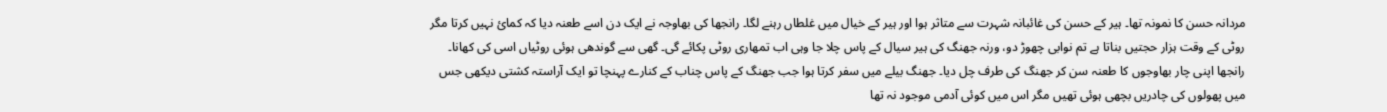مردانہ حسن کا نمونہ تھا۔ ہیر کے حسن کی غائبانہ شہرت سے متاثر ہوا اور ہیر کے خیال میں غلطاں رہنے لگا۔ رانجھا کی بھاوجہ نے ایک دن اسے طعنہ دیا کہ کمائ نہیں کرتا مگر روٹی کے وقت ہزار حجتیں بناتا ہے تم نوابی چھوڑ دو، ورنہ جھنگ کی ہیر سیال کے پاس چلا جا وہی اب تمھاری روٹی پکائے گی۔ گھی سے گوندھی ہوئی روٹیاں اسی کی کھانا۔ رانجھا اپنی چار بھاوجوں کا طعنہ سن کر جھنگ کی طرف چل دیا۔ جھنگ بیلے میں سفر کرتا ہوا جب جھنگ کے پاس چناب کے کنارے پہنچا تو ایک آراستہ کشتی دیکھی جس میں پھولوں کی چادریں بچھی ہوئی تھیں مگر اس میں کوئی آدمی موجود نہ تھا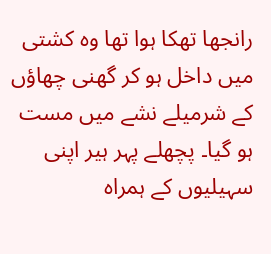رانجھا تھکا ہوا تھا وہ کشتی میں داخل ہو کر گھنی چھاؤں کے شرمیلے نشے میں مست ہو گیا۔ پچھلے پہر ہیر اپنی سہیلیوں کے ہمراہ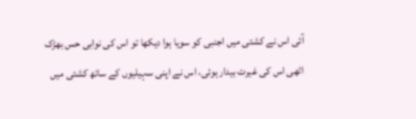آئی اس نے کشتی میں اجنبی کو سویا ہوا دیکھا تو اس کی نوابی حس بھڑک اٹھی اس کی غیرت بیدار ہوئی، اس نے اپنی سہیلیوں کے ساتھ کشتی میں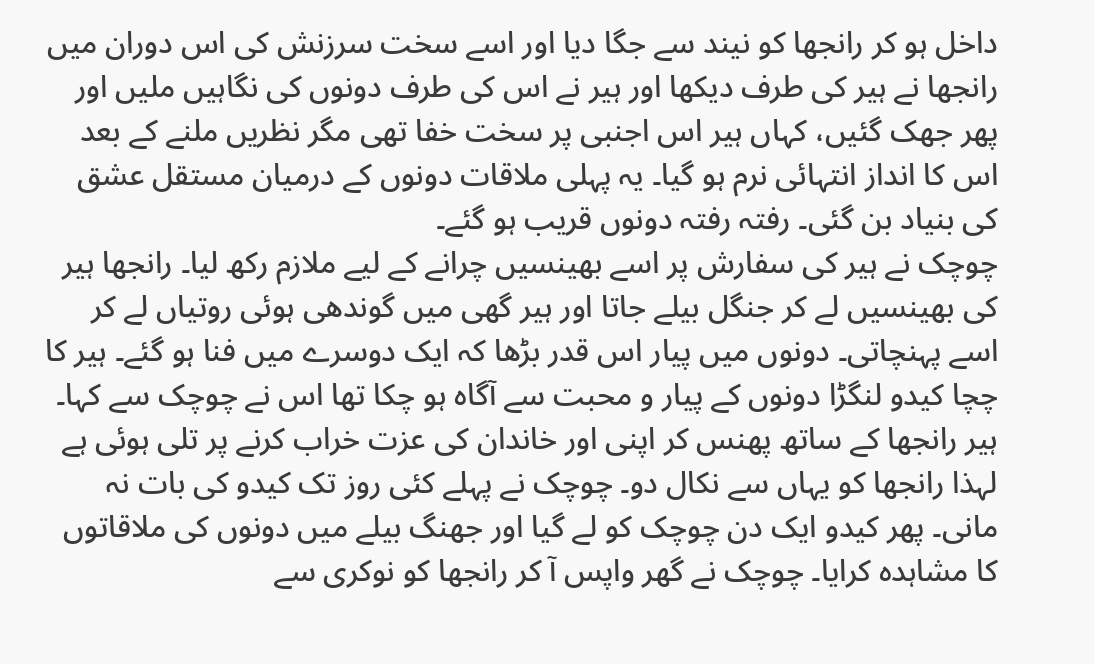داخل ہو کر رانجھا کو نیند سے جگا دیا اور اسے سخت سرزنش کی اس دوران میں رانجھا نے ہیر کی طرف دیکھا اور ہیر نے اس کی طرف دونوں کی نگاہیں ملیں اور پھر جھک گئیں، کہاں ہیر اس اجنبی پر سخت خفا تھی مگر نظریں ملنے کے بعد اس کا انداز انتہائی نرم ہو گیا۔ یہ پہلی ملاقات دونوں کے درمیان مستقل عشق کی بنیاد بن گئی۔ رفتہ رفتہ دونوں قریب ہو گئے۔
چوچک نے ہیر کی سفارش پر اسے بھینسیں چرانے کے لیے ملازم رکھ لیا۔ رانجھا ہیر کی بھینسیں لے کر جنگل بیلے جاتا اور ہیر گھی میں گوندھی ہوئی روتیاں لے کر اسے پہنچاتی۔ دونوں میں پیار اس قدر بڑھا کہ ایک دوسرے میں فنا ہو گئے۔ ہیر کا چچا کیدو لنگڑا دونوں کے پیار و محبت سے آگاہ ہو چکا تھا اس نے چوچک سے کہا۔ ہیر رانجھا کے ساتھ پھنس کر اپنی اور خاندان کی عزت خراب کرنے پر تلی ہوئی ہے لہذا رانجھا کو یہاں سے نکال دو۔ چوچک نے پہلے کئی روز تک کیدو کی بات نہ مانی۔ پھر کیدو ایک دن چوچک کو لے گیا اور جھنگ بیلے میں دونوں کی ملاقاتوں کا مشاہدہ کرایا۔ چوچک نے گھر واپس آ کر رانجھا کو نوکری سے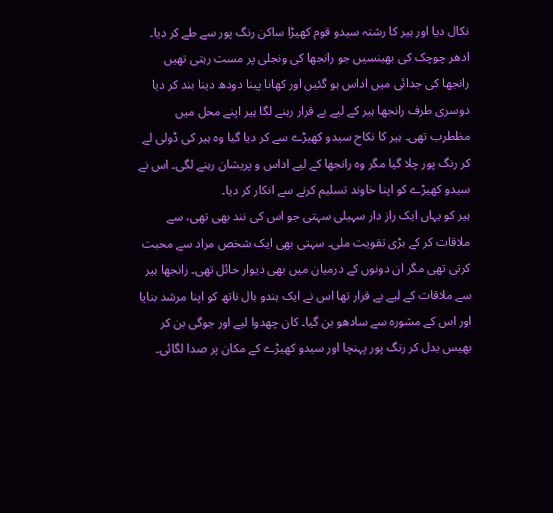نکال دیا اور ہیر کا رشتہ سیدو قوم کھیڑا ساکن رنگ پور سے طے کر دیا۔ ادھر چوچک کی بھینسیں جو رانجھا کی ونجلی پر مست رہتی تھیں رانجھا کی جدائی میں اداس ہو گئیں اور کھانا پینا دودھ دینا بند کر دیا دوسری طرف رانجھا ہیر کے لیے بے قرار رہنے لگا ہیر اپنے محل میں مظطرب تھی۔ ہیر کا نکاح سیدو کھیڑے سے کر دیا گیا وہ ہیر کی ڈولی لے کر رنگ پور چلا گیا مگر وہ رانجھا کے لیے اداس و پریشان رہنے لگی۔ اس نے سیدو کھیڑے کو اپنا خاوند تسلیم کرنے سے انکار کر دیا۔
ہیر کو یہاں ایک راز دار سہیلی سہتی جو اس کی نند بھی تھی، سے ملاقات کر کے بڑی تقویت ملی۔ سہتی بھی ایک شخص مراد سے محبت کرتی تھی مگر ان دونوں کے درمیان میں بھی دیوار حائل تھی۔ رانجھا ہیر سے ملاقات کے لیے بے قرار تھا اس نے ایک ہندو بال ناتھ کو اپنا مرشد بنایا اور اس کے مشورہ سے سادھو بن گیا۔ کان چھدوا لیے اور جوگی بن کر بھیس بدل کر رنگ پور پہنچا اور سیدو کھیڑے کے مکان پر صدا لگائی۔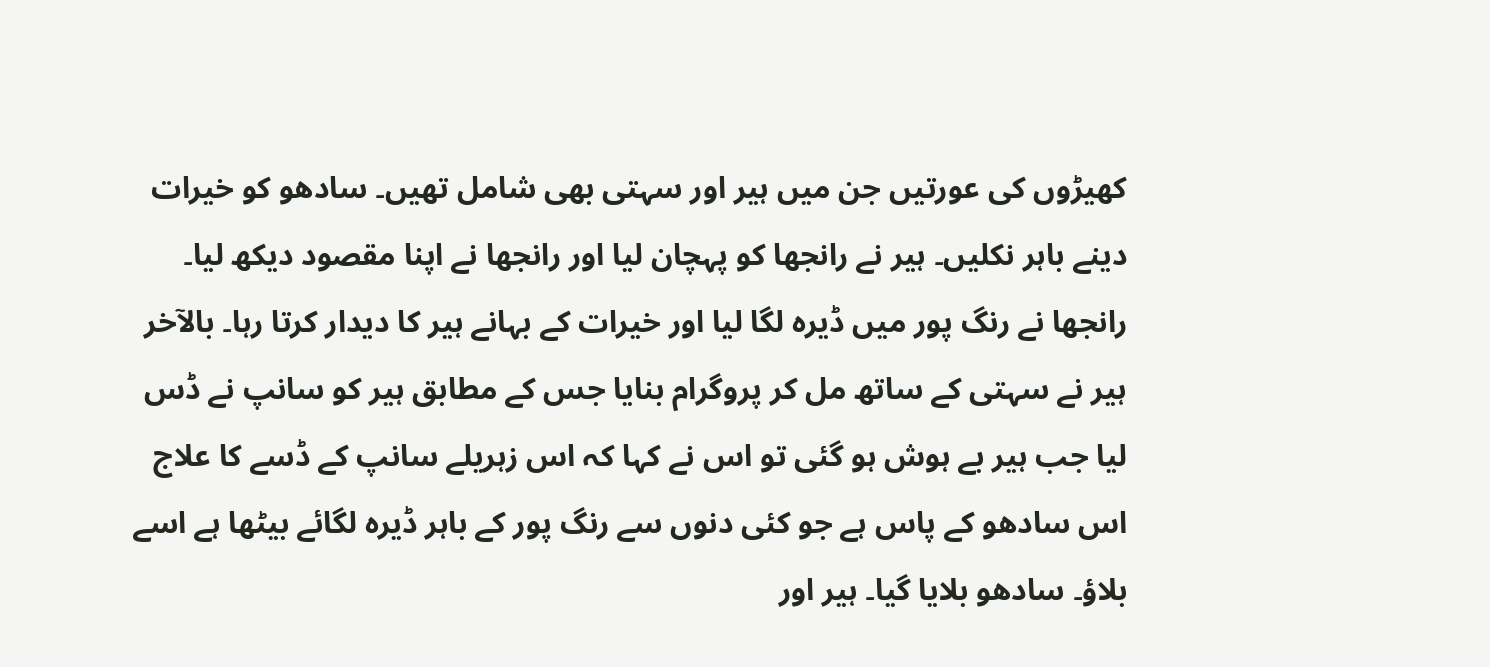کھیڑوں کی عورتیں جن میں ہیر اور سہتی بھی شامل تھیں۔ سادھو کو خیرات دینے باہر نکلیں۔ ہیر نے رانجھا کو پہچان لیا اور رانجھا نے اپنا مقصود دیکھ لیا۔ رانجھا نے رنگ پور میں ڈیرہ لگا لیا اور خیرات کے بہانے ہیر کا دیدار کرتا رہا۔ بالآخر ہیر نے سہتی کے ساتھ مل کر پروگرام بنایا جس کے مطابق ہیر کو سانپ نے ڈس لیا جب ہیر بے ہوش ہو گئی تو اس نے کہا کہ اس زہریلے سانپ کے ڈسے کا علاج اس سادھو کے پاس ہے جو کئی دنوں سے رنگ پور کے باہر ڈیرہ لگائے بیٹھا ہے اسے بلاؤ۔ سادھو بلایا گیا۔ ہیر اور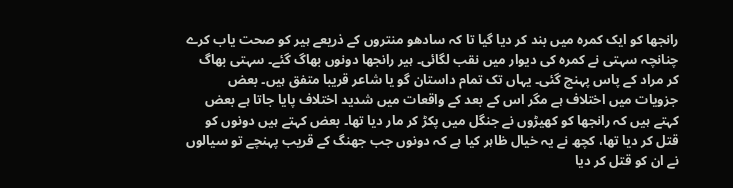رانجھا کو ایک کمرہ میں بند کر دیا گیا تا کہ سادھو منتروں کے ذریعے ہیر کو صحت یاب کرے چنانچہ سہتی نے کمرہ کی دیوار میں نقب لگائی۔ ہیر رانجھا دونوں بھاگ گئے۔ سہتی بھاگ کر مراد کے پاس پہنچ گئی۔ یہاں تک تمام داستان گو یا شاعر قریبا متفق ہیں۔ بعض جزویات میں اختلاف ہے مگر اس کے بعد کے واقعات میں شدید اختلاف پایا جاتا ہے بعض کہتے ہیں کہ رانجھا کو کھیڑوں نے جنگل میں پکڑ کر مار دیا تھا۔ بعض کہتے ہیں دونوں کو قتل کر دیا تھا، کچھ نے یہ خیال ظاہر کیا ہے کہ دونوں جب جھنگ کے قریب پہنچے تو سیالوں نے ان کو قتل کر دیا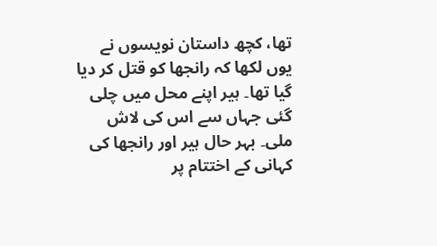تھا، کچھ داستان نویسوں نے یوں لکھا کہ رانجھا کو قتل کر دیا گیا تھا۔ ہیر اپنے محل میں چلی گئی جہاں سے اس کی لاش ملی۔ بہر حال ہیر اور رانجھا کی کہانی کے اختتام پر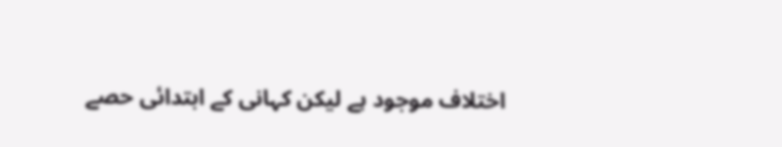اختلاف موجود ہے لیکن کہانی کے ابتدائی حصے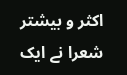اکثر و بیشتر شعرا نے ایک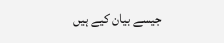جیسے بیان کیے ہیں